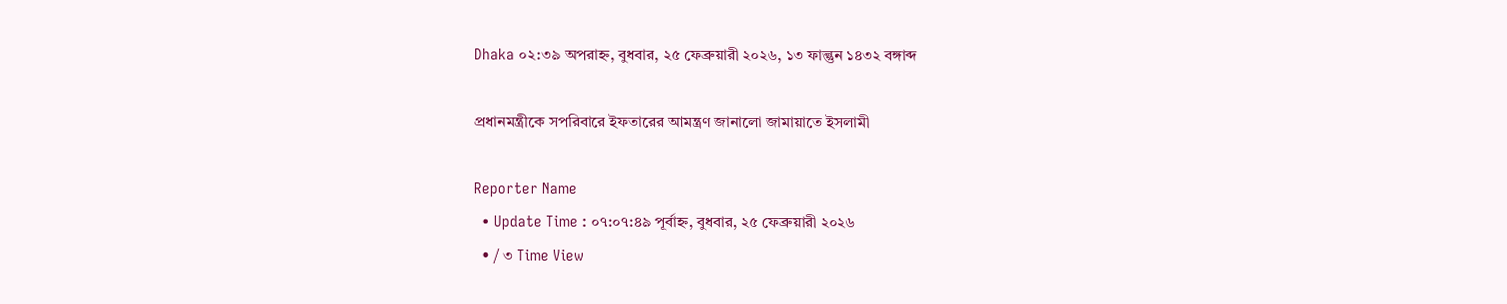Dhaka ০২:৩৯ অপরাহ্ন, বুধবার, ২৫ ফেব্রুয়ারী ২০২৬, ১৩ ফাল্গুন ১৪৩২ বঙ্গাব্দ

প্রধানমন্ত্রীকে সপরিবারে ইফতারের আমন্ত্রণ জানালো জামায়াতে ইসলামী

Reporter Name
  • Update Time : ০৭:০৭:৪৯ পূর্বাহ্ন, বুধবার, ২৫ ফেব্রুয়ারী ২০২৬
  • / ৩ Time View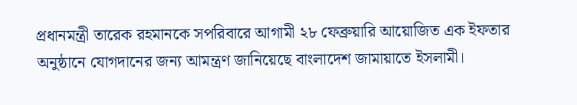প্রধানমন্ত্রী তারেক রহমানকে সপরিবারে আগামী ২৮ ফেব্রুয়ারি আয়োজিত এক ইফতার অনুষ্ঠানে যোগদানের জন্য আমন্ত্রণ জানিয়েছে বাংলাদেশ জামায়াতে ইসলামী।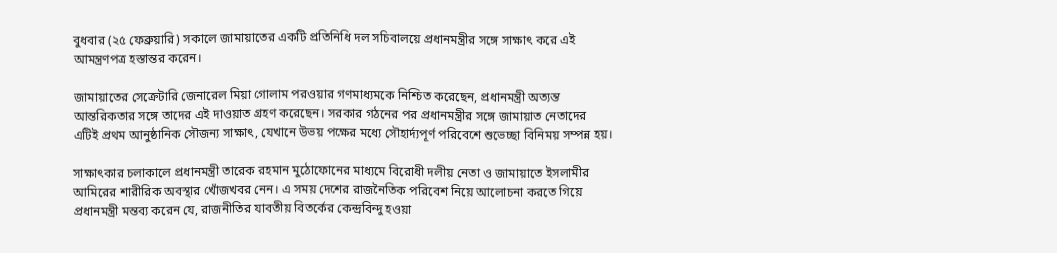বুধবার (২৫ ফেব্রুয়ারি) সকালে জামায়াতের একটি প্রতিনিধি দল সচিবালয়ে প্রধানমন্ত্রীর সঙ্গে সাক্ষাৎ করে এই আমন্ত্রণপত্র হস্তান্তর করেন।

জামায়াতের সেক্রেটারি জেনারেল মিয়া গোলাম পরওয়ার গণমাধ্যমকে নিশ্চিত করেছেন, প্রধানমন্ত্রী অত্যন্ত আন্তরিকতার সঙ্গে তাদের এই দাওয়াত গ্রহণ করেছেন। সরকার গঠনের পর প্রধানমন্ত্রীর সঙ্গে জামায়াত নেতাদের এটিই প্রথম আনুষ্ঠানিক সৌজন্য সাক্ষাৎ, যেখানে উভয় পক্ষের মধ্যে সৌহার্দ্যপূর্ণ পরিবেশে শুভেচ্ছা বিনিময় সম্পন্ন হয়।

সাক্ষাৎকার চলাকালে প্রধানমন্ত্রী তারেক রহমান মুঠোফোনের মাধ্যমে বিরোধী দলীয় নেতা ও জামায়াতে ইসলামীর আমিরের শারীরিক অবস্থার খোঁজখবর নেন। এ সময় দেশের রাজনৈতিক পরিবেশ নিয়ে আলোচনা করতে গিয়ে প্রধানমন্ত্রী মন্তব্য করেন যে, রাজনীতির যাবতীয় বিতর্কের কেন্দ্রবিন্দু হওয়া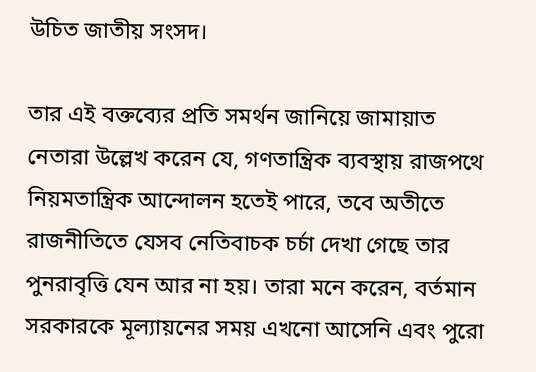উচিত জাতীয় সংসদ।

তার এই বক্তব্যের প্রতি সমর্থন জানিয়ে জামায়াত নেতারা উল্লেখ করেন যে, গণতান্ত্রিক ব্যবস্থায় রাজপথে নিয়মতান্ত্রিক আন্দোলন হতেই পারে, তবে অতীতে রাজনীতিতে যেসব নেতিবাচক চর্চা দেখা গেছে তার পুনরাবৃত্তি যেন আর না হয়। তারা মনে করেন, বর্তমান সরকারকে মূল্যায়নের সময় এখনো আসেনি এবং পুরো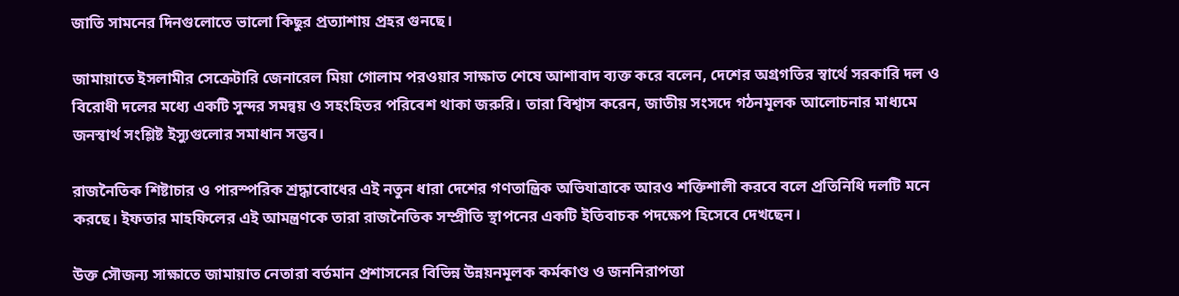জাতি সামনের দিনগুলোতে ভালো কিছুর প্রত্যাশায় প্রহর গুনছে।

জামায়াতে ইসলামীর সেক্রেটারি জেনারেল মিয়া গোলাম পরওয়ার সাক্ষাত শেষে আশাবাদ ব্যক্ত করে বলেন, দেশের অগ্রগতির স্বার্থে সরকারি দল ও বিরোধী দলের মধ্যে একটি সুন্দর সমন্বয় ও সহংহিতর পরিবেশ থাকা জরুরি। তারা বিশ্বাস করেন, জাতীয় সংসদে গঠনমূলক আলোচনার মাধ্যমে জনস্বার্থ সংশ্লিষ্ট ইস্যুগুলোর সমাধান সম্ভব।

রাজনৈতিক শিষ্টাচার ও পারস্পরিক শ্রদ্ধাবোধের এই নতুন ধারা দেশের গণতান্ত্রিক অভিযাত্রাকে আরও শক্তিশালী করবে বলে প্রতিনিধি দলটি মনে করছে। ইফতার মাহফিলের এই আমন্ত্রণকে তারা রাজনৈতিক সম্প্রীতি স্থাপনের একটি ইতিবাচক পদক্ষেপ হিসেবে দেখছেন।

উক্ত সৌজন্য সাক্ষাতে জামায়াত নেতারা বর্তমান প্রশাসনের বিভিন্ন উন্নয়নমূলক কর্মকাণ্ড ও জননিরাপত্তা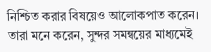নিশ্চিত করার বিষয়েও আলোকপাত করেন। তারা মনে করেন, সুন্দর সমন্বয়ের মাধ্যমেই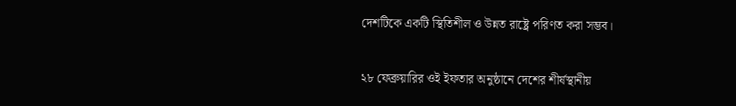দেশটিকে একটি স্থিতিশীল ও উন্নত রাষ্ট্রে পরিণত করা সম্ভব।

২৮ ফেব্রুয়ারির ওই ইফতার অনুষ্ঠানে দেশের শীর্ষস্থানীয়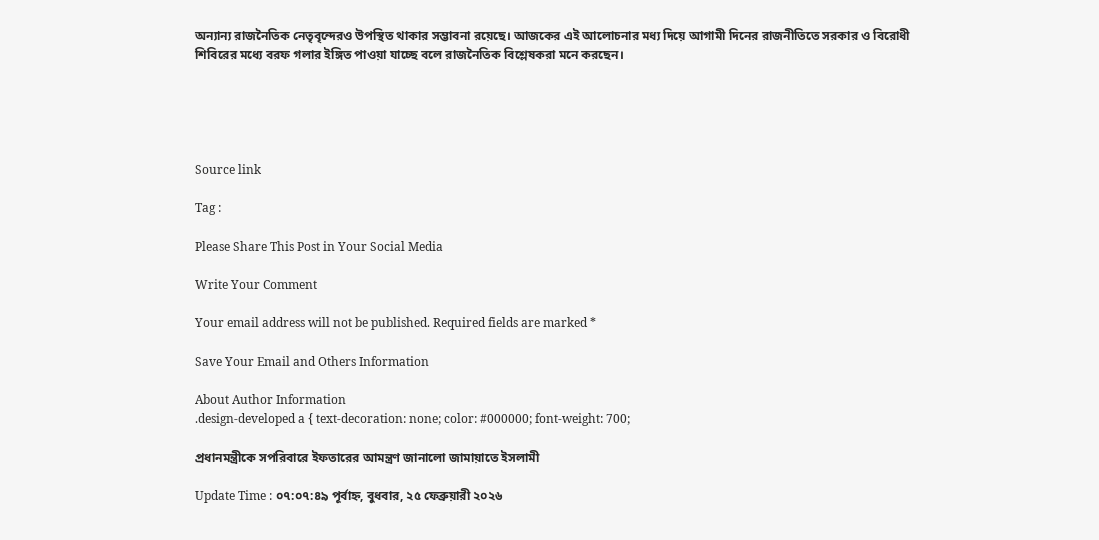অন্যান্য রাজনৈতিক নেতৃবৃন্দেরও উপস্থিত থাকার সম্ভাবনা রয়েছে। আজকের এই আলোচনার মধ্য দিয়ে আগামী দিনের রাজনীতিতে সরকার ও বিরোধী শিবিরের মধ্যে বরফ গলার ইঙ্গিত পাওয়া যাচ্ছে বলে রাজনৈতিক বিশ্লেষকরা মনে করছেন।





Source link

Tag :

Please Share This Post in Your Social Media

Write Your Comment

Your email address will not be published. Required fields are marked *

Save Your Email and Others Information

About Author Information
.design-developed a { text-decoration: none; color: #000000; font-weight: 700;

প্রধানমন্ত্রীকে সপরিবারে ইফতারের আমন্ত্রণ জানালো জামায়াতে ইসলামী

Update Time : ০৭:০৭:৪৯ পূর্বাহ্ন, বুধবার, ২৫ ফেব্রুয়ারী ২০২৬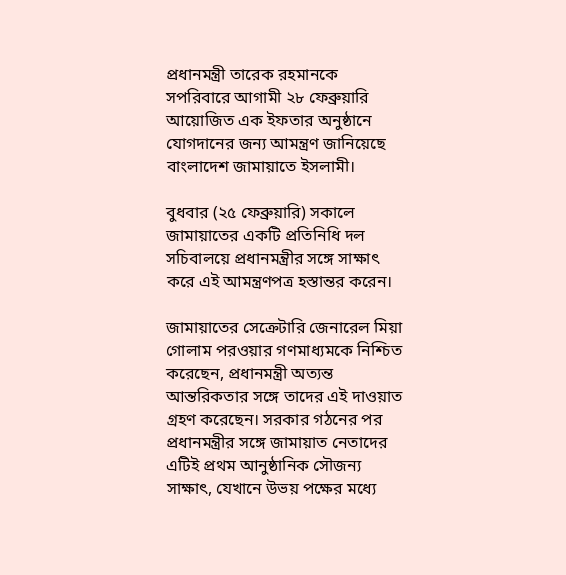প্রধানমন্ত্রী তারেক রহমানকে সপরিবারে আগামী ২৮ ফেব্রুয়ারি আয়োজিত এক ইফতার অনুষ্ঠানে যোগদানের জন্য আমন্ত্রণ জানিয়েছে বাংলাদেশ জামায়াতে ইসলামী।

বুধবার (২৫ ফেব্রুয়ারি) সকালে জামায়াতের একটি প্রতিনিধি দল সচিবালয়ে প্রধানমন্ত্রীর সঙ্গে সাক্ষাৎ করে এই আমন্ত্রণপত্র হস্তান্তর করেন।

জামায়াতের সেক্রেটারি জেনারেল মিয়া গোলাম পরওয়ার গণমাধ্যমকে নিশ্চিত করেছেন, প্রধানমন্ত্রী অত্যন্ত আন্তরিকতার সঙ্গে তাদের এই দাওয়াত গ্রহণ করেছেন। সরকার গঠনের পর প্রধানমন্ত্রীর সঙ্গে জামায়াত নেতাদের এটিই প্রথম আনুষ্ঠানিক সৌজন্য সাক্ষাৎ, যেখানে উভয় পক্ষের মধ্যে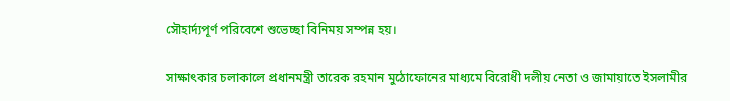সৌহার্দ্যপূর্ণ পরিবেশে শুভেচ্ছা বিনিময় সম্পন্ন হয়।

সাক্ষাৎকার চলাকালে প্রধানমন্ত্রী তারেক রহমান মুঠোফোনের মাধ্যমে বিরোধী দলীয় নেতা ও জামায়াতে ইসলামীর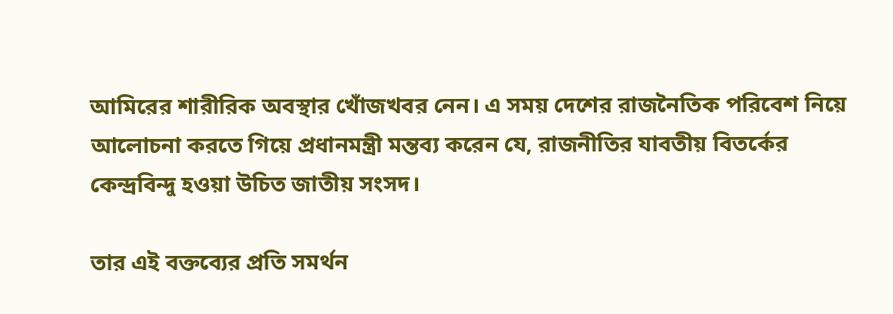আমিরের শারীরিক অবস্থার খোঁজখবর নেন। এ সময় দেশের রাজনৈতিক পরিবেশ নিয়ে আলোচনা করতে গিয়ে প্রধানমন্ত্রী মন্তব্য করেন যে, রাজনীতির যাবতীয় বিতর্কের কেন্দ্রবিন্দু হওয়া উচিত জাতীয় সংসদ।

তার এই বক্তব্যের প্রতি সমর্থন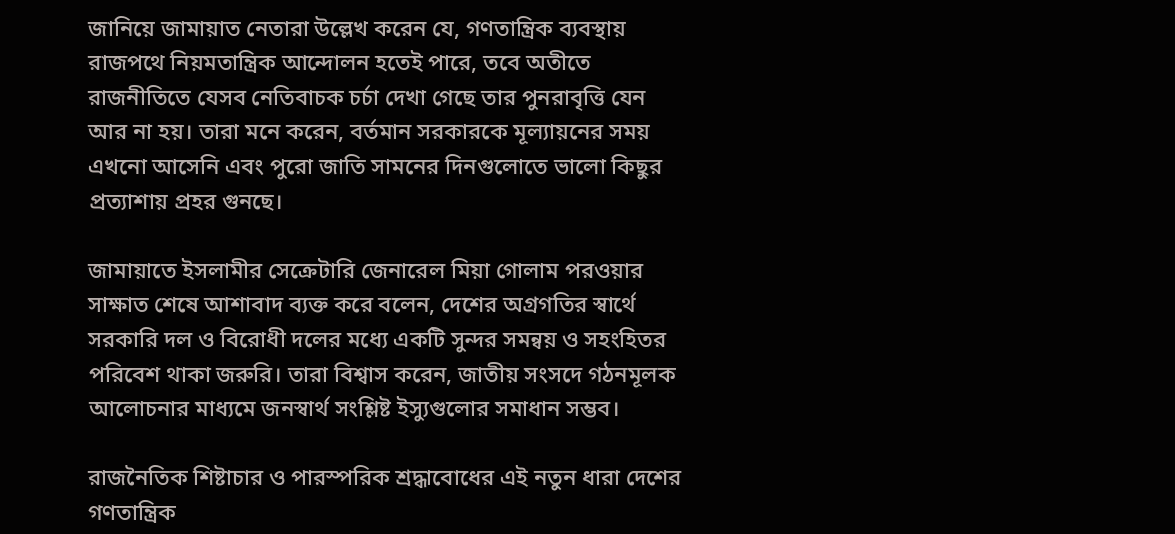জানিয়ে জামায়াত নেতারা উল্লেখ করেন যে, গণতান্ত্রিক ব্যবস্থায় রাজপথে নিয়মতান্ত্রিক আন্দোলন হতেই পারে, তবে অতীতে রাজনীতিতে যেসব নেতিবাচক চর্চা দেখা গেছে তার পুনরাবৃত্তি যেন আর না হয়। তারা মনে করেন, বর্তমান সরকারকে মূল্যায়নের সময় এখনো আসেনি এবং পুরো জাতি সামনের দিনগুলোতে ভালো কিছুর প্রত্যাশায় প্রহর গুনছে।

জামায়াতে ইসলামীর সেক্রেটারি জেনারেল মিয়া গোলাম পরওয়ার সাক্ষাত শেষে আশাবাদ ব্যক্ত করে বলেন, দেশের অগ্রগতির স্বার্থে সরকারি দল ও বিরোধী দলের মধ্যে একটি সুন্দর সমন্বয় ও সহংহিতর পরিবেশ থাকা জরুরি। তারা বিশ্বাস করেন, জাতীয় সংসদে গঠনমূলক আলোচনার মাধ্যমে জনস্বার্থ সংশ্লিষ্ট ইস্যুগুলোর সমাধান সম্ভব।

রাজনৈতিক শিষ্টাচার ও পারস্পরিক শ্রদ্ধাবোধের এই নতুন ধারা দেশের গণতান্ত্রিক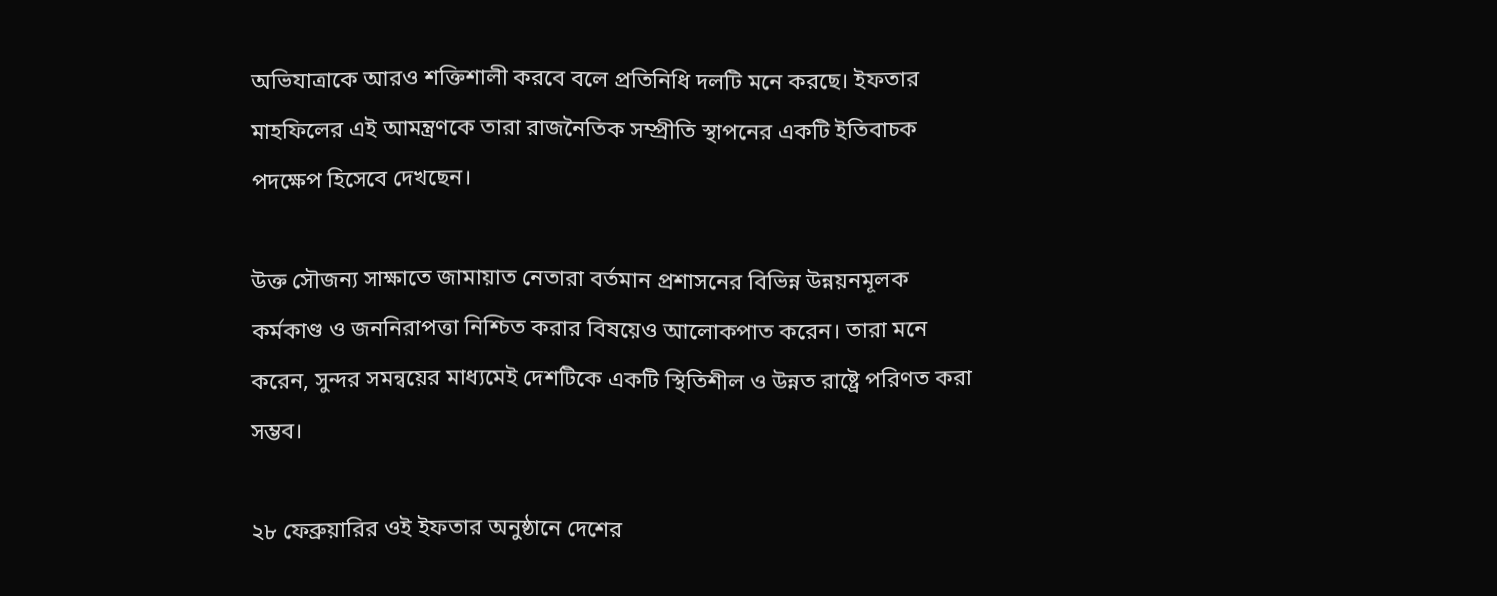অভিযাত্রাকে আরও শক্তিশালী করবে বলে প্রতিনিধি দলটি মনে করছে। ইফতার মাহফিলের এই আমন্ত্রণকে তারা রাজনৈতিক সম্প্রীতি স্থাপনের একটি ইতিবাচক পদক্ষেপ হিসেবে দেখছেন।

উক্ত সৌজন্য সাক্ষাতে জামায়াত নেতারা বর্তমান প্রশাসনের বিভিন্ন উন্নয়নমূলক কর্মকাণ্ড ও জননিরাপত্তা নিশ্চিত করার বিষয়েও আলোকপাত করেন। তারা মনে করেন, সুন্দর সমন্বয়ের মাধ্যমেই দেশটিকে একটি স্থিতিশীল ও উন্নত রাষ্ট্রে পরিণত করা সম্ভব।

২৮ ফেব্রুয়ারির ওই ইফতার অনুষ্ঠানে দেশের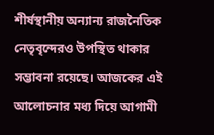শীর্ষস্থানীয় অন্যান্য রাজনৈতিক নেতৃবৃন্দেরও উপস্থিত থাকার সম্ভাবনা রয়েছে। আজকের এই আলোচনার মধ্য দিয়ে আগামী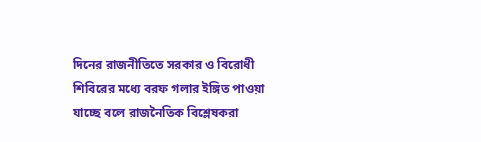দিনের রাজনীতিতে সরকার ও বিরোধী শিবিরের মধ্যে বরফ গলার ইঙ্গিত পাওয়া যাচ্ছে বলে রাজনৈতিক বিশ্লেষকরা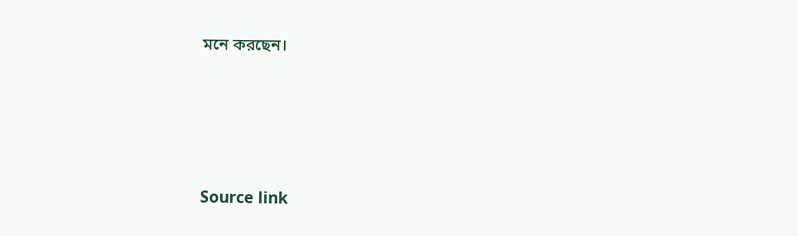মনে করছেন।





Source link